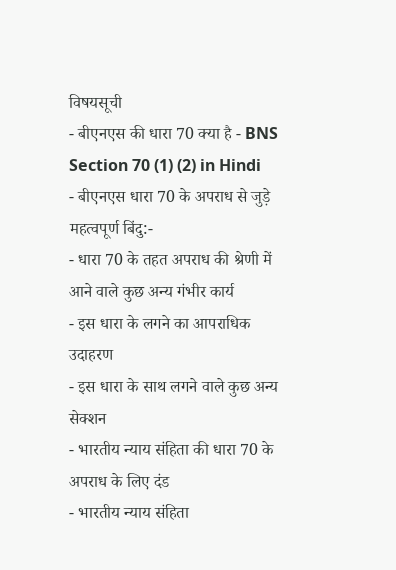विषयसूची
- बीएनएस की धारा 70 क्या है - BNS Section 70 (1) (2) in Hindi
- बीएनएस धारा 70 के अपराध से जुड़े महत्वपूर्ण बिंदु:-
- धारा 70 के तहत अपराध की श्रेणी में आने वाले कुछ अन्य गंभीर कार्य
- इस धारा के लगने का आपराधिक उदाहरण
- इस धारा के साथ लगने वाले कुछ अन्य सेक्शन
- भारतीय न्याय संहिता की धारा 70 के अपराध के लिए दंड
- भारतीय न्याय संहिता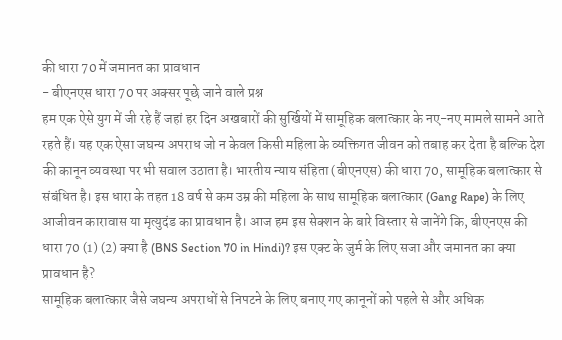की धारा 70 में जमानत का प्रावधान
- बीएनएस धारा 70 पर अक्सर पूछे जाने वाले प्रश्न
हम एक ऐसे युग में जी रहे हैं जहां हर दिन अखबारों की सुर्खियों में सामूहिक बलात्कार के नए-नए मामले सामने आते रहते हैं। यह एक ऐसा जघन्य अपराध जो न केवल किसी महिला के व्यक्तिगत जीवन को तबाह कर देता है बल्कि देश की कानून व्यवस्था पर भी सवाल उठाता है। भारतीय न्याय संहिता (बीएनएस) की धारा 70, सामूहिक बलात्कार से संबंधित है। इस धारा के तहत 18 वर्ष से कम उम्र की महिला के साथ सामूहिक बलात्कार (Gang Rape) के लिए आजीवन कारावास या मृत्युदंड का प्रावधान है। आज हम इस सेक्शन के बारे विस्तार से जानेंगे कि, बीएनएस की धारा 70 (1) (2) क्या है (BNS Section 70 in Hindi)? इस एक्ट के जुर्म के लिए सजा और जमानत का क्या प्रावधान है?
सामूहिक बलात्कार जैसे जघन्य अपराधों से निपटने के लिए बनाए गए कानूनों को पहले से और अधिक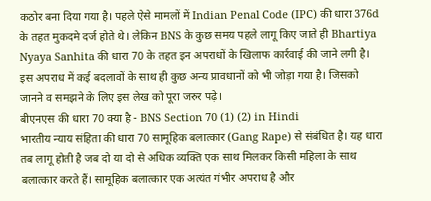कठोर बना दिया गया है। पहले ऐसे मामलों में Indian Penal Code (IPC) की धारा 376d के तहत मुकदमे दर्ज होते थे। लेकिन BNS के कुछ समय पहले लागू किए जाते ही Bhartiya Nyaya Sanhita की धारा 70 के तहत इन अपराधों के खिलाफ कार्रवाई की जाने लगी है। इस अपराध में कई बदलावों के साथ ही कुछ अन्य प्रावधानों को भी जोड़ा गया है। जिसको जानने व समझने के लिए इस लेख को पूरा जरुर पढ़े।
बीएनएस की धारा 70 क्या है - BNS Section 70 (1) (2) in Hindi
भारतीय न्याय संहिता की धारा 70 सामूहिक बलात्कार (Gang Rape) से संबंधित है। यह धारा तब लागू होती है जब दो या दो से अधिक व्यक्ति एक साथ मिलकर किसी महिला के साथ बलात्कार करते हैं। सामूहिक बलात्कार एक अत्यंत गंभीर अपराध है और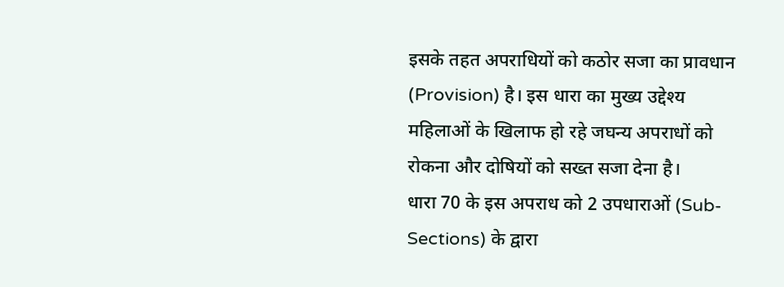इसके तहत अपराधियों को कठोर सजा का प्रावधान (Provision) है। इस धारा का मुख्य उद्देश्य महिलाओं के खिलाफ हो रहे जघन्य अपराधों को रोकना और दोषियों को सख्त सजा देना है।
धारा 70 के इस अपराध को 2 उपधाराओं (Sub-Sections) के द्वारा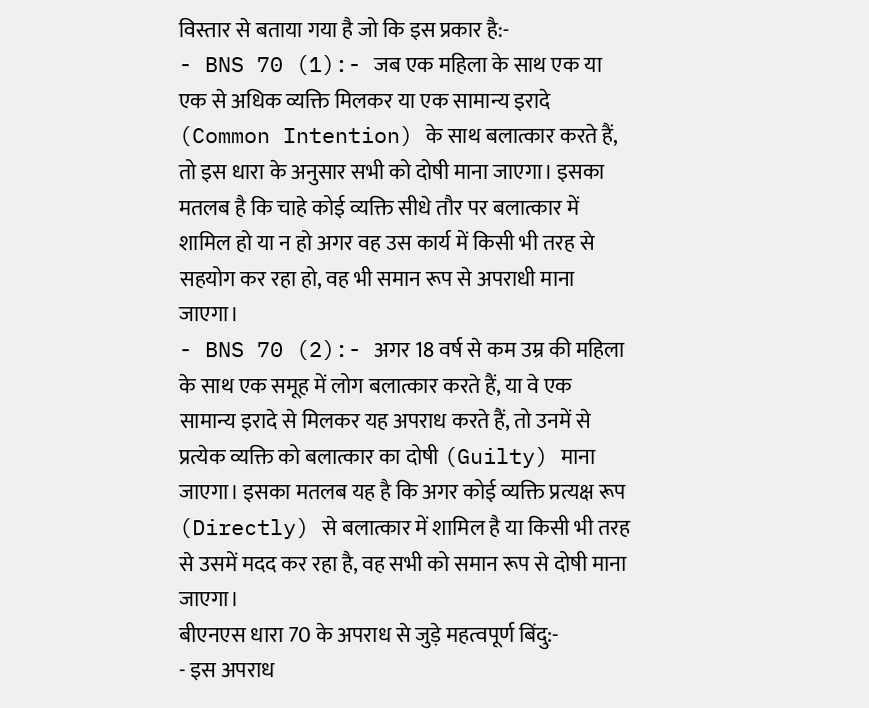विस्तार से बताया गया है जो कि इस प्रकार है:-
- BNS 70 (1):- जब एक महिला के साथ एक या एक से अधिक व्यक्ति मिलकर या एक सामान्य इरादे (Common Intention) के साथ बलात्कार करते हैं, तो इस धारा के अनुसार सभी को दोषी माना जाएगा। इसका मतलब है कि चाहे कोई व्यक्ति सीधे तौर पर बलात्कार में शामिल हो या न हो अगर वह उस कार्य में किसी भी तरह से सहयोग कर रहा हो, वह भी समान रूप से अपराधी माना जाएगा।
- BNS 70 (2):- अगर 18 वर्ष से कम उम्र की महिला के साथ एक समूह में लोग बलात्कार करते हैं, या वे एक सामान्य इरादे से मिलकर यह अपराध करते हैं, तो उनमें से प्रत्येक व्यक्ति को बलात्कार का दोषी (Guilty) माना जाएगा। इसका मतलब यह है कि अगर कोई व्यक्ति प्रत्यक्ष रूप (Directly) से बलात्कार में शामिल है या किसी भी तरह से उसमें मदद कर रहा है, वह सभी को समान रूप से दोषी माना जाएगा।
बीएनएस धारा 70 के अपराध से जुड़े महत्वपूर्ण बिंदु:-
- इस अपराध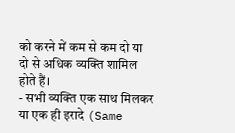को करने में कम से कम दो या दो से अधिक व्यक्ति शामिल होते हैं।
- सभी व्यक्ति एक साथ मिलकर या एक ही इरादे (Same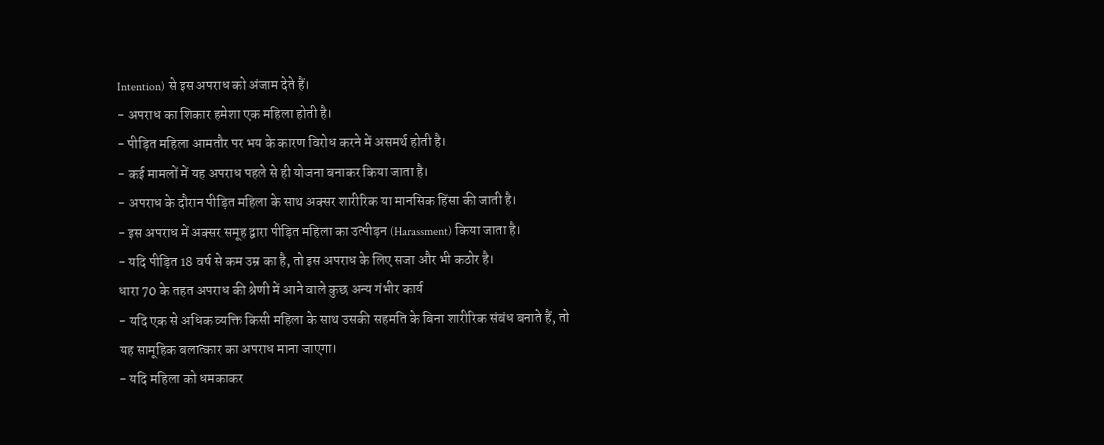Intention) से इस अपराध को अंजाम देते हैं।
- अपराध का शिकार हमेशा एक महिला होती है।
- पीड़ित महिला आमतौर पर भय के कारण विरोध करने में असमर्थ होती है।
- कई मामलों में यह अपराध पहले से ही योजना बनाकर किया जाता है।
- अपराध के दौरान पीड़ित महिला के साथ अक्सर शारीरिक या मानसिक हिंसा की जाती है।
- इस अपराध में अक्सर समूह द्वारा पीड़ित महिला का उत्पीड़न (Harassment) किया जाता है।
- यदि पीड़ित 18 वर्ष से कम उम्र का है, तो इस अपराध के लिए सजा और भी कठोर है।
धारा 70 के तहत अपराध की श्रेणी में आने वाले कुछ अन्य गंभीर कार्य
- यदि एक से अधिक व्यक्ति किसी महिला के साथ उसकी सहमति के बिना शारीरिक संबंध बनाते हैं, तो यह सामूहिक बलात्कार का अपराध माना जाएगा।
- यदि महिला को धमकाकर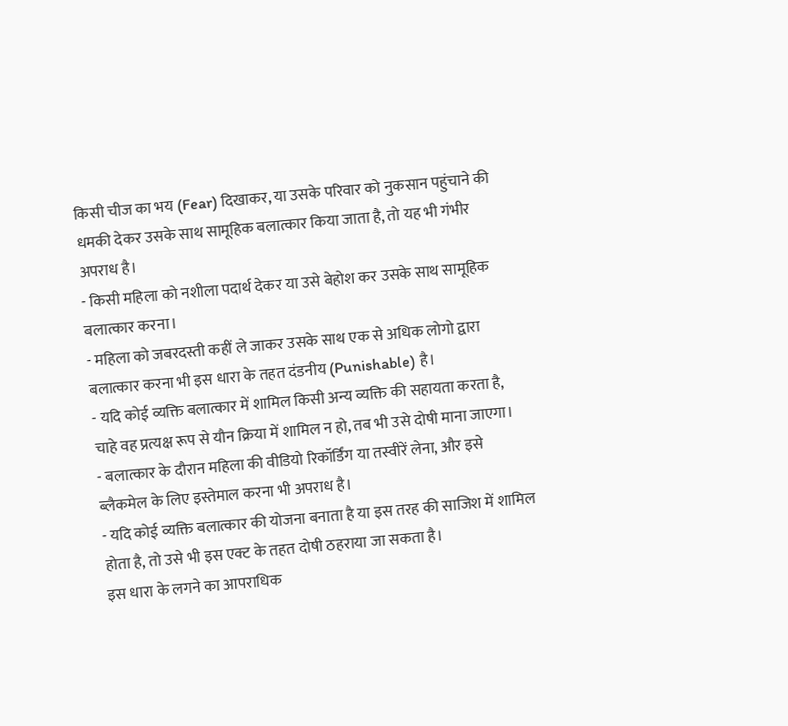किसी चीज का भय (Fear) दिखाकर, या उसके परिवार को नुकसान पहुंचाने की धमकी देकर उसके साथ सामूहिक बलात्कार किया जाता है, तो यह भी गंभीर अपराध है।
- किसी महिला को नशीला पदार्थ देकर या उसे बेहोश कर उसके साथ सामूहिक बलात्कार करना।
- महिला को जबरदस्ती कहीं ले जाकर उसके साथ एक से अधिक लोगो द्वारा बलात्कार करना भी इस धारा के तहत दंडनीय (Punishable) है।
- यदि कोई व्यक्ति बलात्कार में शामिल किसी अन्य व्यक्ति की सहायता करता है, चाहे वह प्रत्यक्ष रूप से यौन क्रिया में शामिल न हो, तब भी उसे दोषी माना जाएगा।
- बलात्कार के दौरान महिला की वीडियो रिकॉर्डिंग या तस्वीरें लेना, और इसे ब्लैकमेल के लिए इस्तेमाल करना भी अपराध है।
- यदि कोई व्यक्ति बलात्कार की योजना बनाता है या इस तरह की साजिश में शामिल होता है, तो उसे भी इस एक्ट के तहत दोषी ठहराया जा सकता है।
इस धारा के लगने का आपराधिक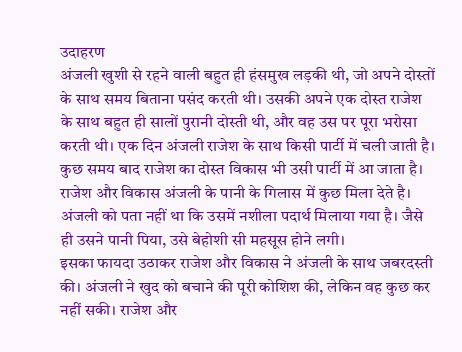उदाहरण
अंजली खुशी से रहने वाली बहुत ही हंसमुख लड़की थी, जो अपने दोस्तों के साथ समय बिताना पसंद करती थी। उसकी अपने एक दोस्त राजेश के साथ बहुत ही सालों पुरानी दोस्ती थी, और वह उस पर पूरा भरोसा करती थी। एक दिन अंजली राजेश के साथ किसी पार्टी में चली जाती है। कुछ समय बाद राजेश का दोस्त विकास भी उसी पार्टी में आ जाता है। राजेश और विकास अंजली के पानी के गिलास में कुछ मिला देते है। अंजली को पता नहीं था कि उसमें नशीला पदार्थ मिलाया गया है। जैसे ही उसने पानी पिया, उसे बेहोशी सी महसूस होने लगी।
इसका फायदा उठाकर राजेश और विकास ने अंजली के साथ जबरदस्ती की। अंजली ने खुद को बचाने की पूरी कोशिश की, लेकिन वह कुछ कर नहीं सकी। राजेश और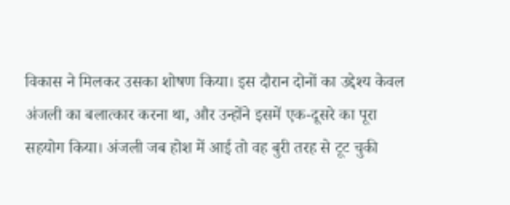विकास ने मिलकर उसका शोषण किया। इस दौरान दोनों का उद्देश्य केवल अंजली का बलात्कार करना था, और उन्होंने इसमें एक-दूसरे का पूरा सहयोग किया। अंजली जब होश में आई तो वह बुरी तरह से टूट चुकी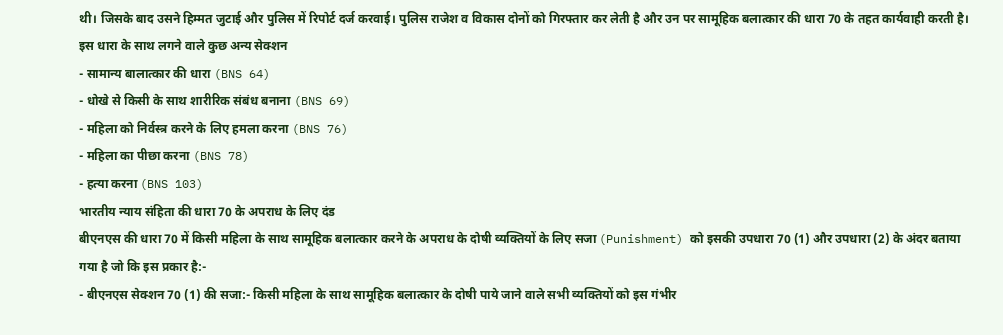थी। जिसके बाद उसने हिम्मत जुटाई और पुलिस में रिपोर्ट दर्ज करवाई। पुलिस राजेश व विकास दोनों को गिरफ्तार कर लेती है और उन पर सामूहिक बलात्कार की धारा 70 के तहत कार्यवाही करती है।
इस धारा के साथ लगने वाले कुछ अन्य सेक्शन
- सामान्य बालात्कार की धारा (BNS 64)
- धोखे से किसी के साथ शारीरिक संबंध बनाना (BNS 69)
- महिला को निर्वस्त्र करने के लिए हमला करना (BNS 76)
- महिला का पीछा करना (BNS 78)
- हत्या करना (BNS 103)
भारतीय न्याय संहिता की धारा 70 के अपराध के लिए दंड
बीएनएस की धारा 70 में किसी महिला के साथ सामूहिक बलात्कार करने के अपराध के दोषी व्यक्तियों के लिए सजा (Punishment) को इसकी उपधारा 70 (1) और उपधारा (2) के अंदर बताया गया है जो कि इस प्रकार है:-
- बीएनएस सेक्शन 70 (1) की सजा:- किसी महिला के साथ सामूहिक बलात्कार के दोषी पाये जाने वाले सभी व्यक्तियों को इस गंभीर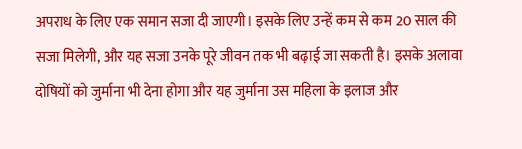अपराध के लिए एक समान सजा दी जाएगी। इसके लिए उन्हें कम से कम 20 साल की सजा मिलेगी, और यह सजा उनके पूरे जीवन तक भी बढ़ाई जा सकती है। इसके अलावा दोषियों को जुर्माना भी देना होगा और यह जुर्माना उस महिला के इलाज और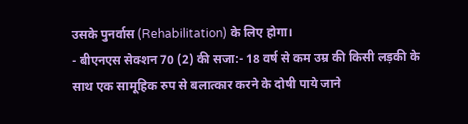उसके पुनर्वास (Rehabilitation) के लिए होगा।
- बीएनएस सेक्शन 70 (2) की सजा:- 18 वर्ष से कम उम्र की किसी लड़की के साथ एक सामूहिक रुप से बलात्कार करने के दोषी पाये जाने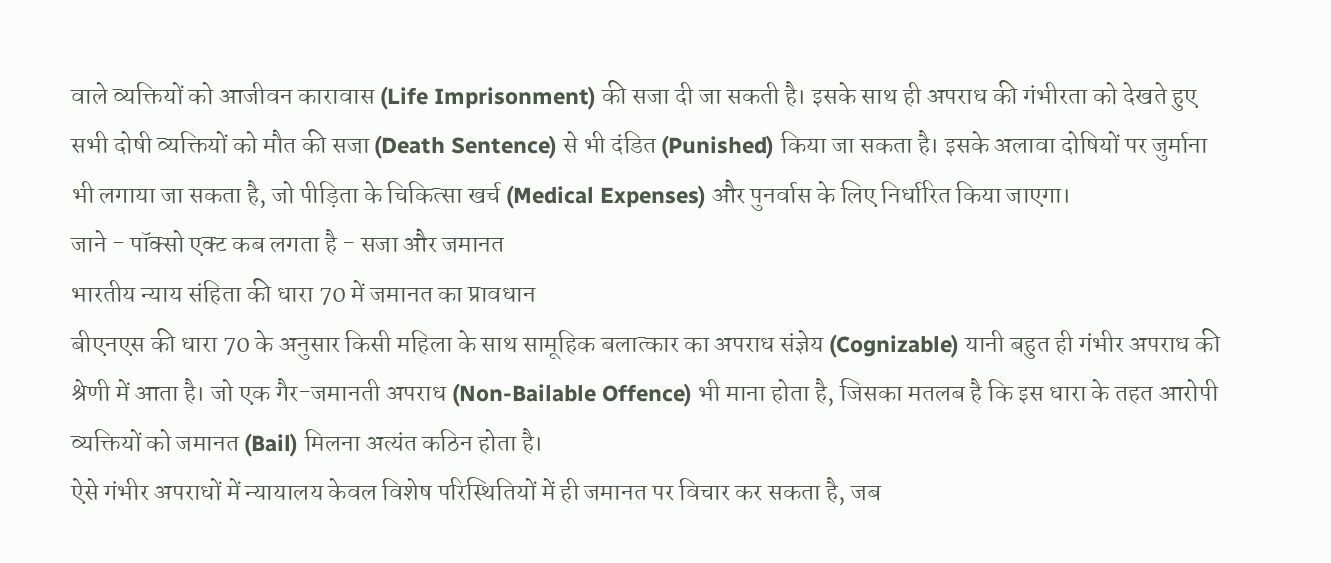वाले व्यक्तियों को आजीवन कारावास (Life Imprisonment) की सजा दी जा सकती है। इसके साथ ही अपराध की गंभीरता को देखते हुए सभी दोषी व्यक्तियों को मौत की सजा (Death Sentence) से भी दंडित (Punished) किया जा सकता है। इसके अलावा दोषियों पर जुर्माना भी लगाया जा सकता है, जो पीड़िता के चिकित्सा खर्च (Medical Expenses) और पुनर्वास के लिए निर्धारित किया जाएगा।
जाने - पॉक्सो एक्ट कब लगता है - सजा और जमानत
भारतीय न्याय संहिता की धारा 70 में जमानत का प्रावधान
बीएनएस की धारा 70 के अनुसार किसी महिला के साथ सामूहिक बलात्कार का अपराध संज्ञेय (Cognizable) यानी बहुत ही गंभीर अपराध की श्रेणी में आता है। जो एक गैर-जमानती अपराध (Non-Bailable Offence) भी माना होता है, जिसका मतलब है कि इस धारा के तहत आरोपी व्यक्तियों को जमानत (Bail) मिलना अत्यंत कठिन होता है।
ऐसे गंभीर अपराधों में न्यायालय केवल विशेष परिस्थितियों में ही जमानत पर विचार कर सकता है, जब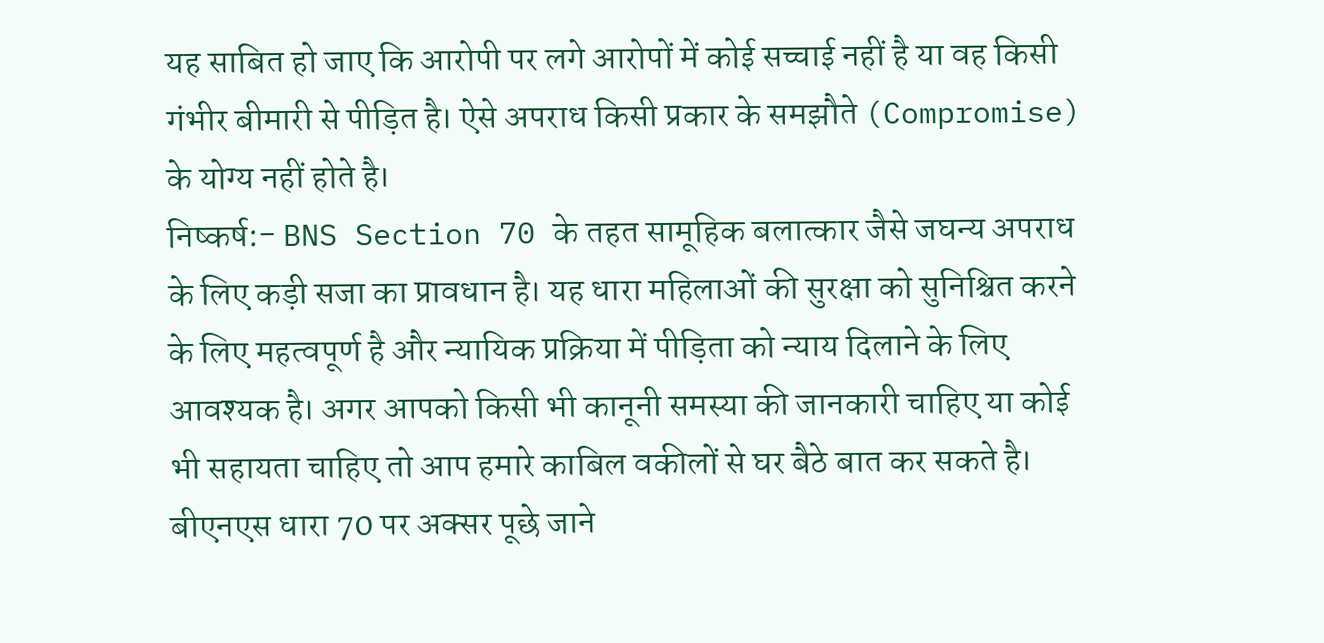यह साबित हो जाए कि आरोपी पर लगे आरोपों में कोई सच्चाई नहीं है या वह किसी गंभीर बीमारी से पीड़ित है। ऐसे अपराध किसी प्रकार के समझौते (Compromise) के योग्य नहीं होते है।
निष्कर्ष:- BNS Section 70 के तहत सामूहिक बलात्कार जैसे जघन्य अपराध के लिए कड़ी सजा का प्रावधान है। यह धारा महिलाओं की सुरक्षा को सुनिश्चित करने के लिए महत्वपूर्ण है और न्यायिक प्रक्रिया में पीड़िता को न्याय दिलाने के लिए आवश्यक है। अगर आपको किसी भी कानूनी समस्या की जानकारी चाहिए या कोई भी सहायता चाहिए तो आप हमारे काबिल वकीलों से घर बैठे बात कर सकते है।
बीएनएस धारा 70 पर अक्सर पूछे जाने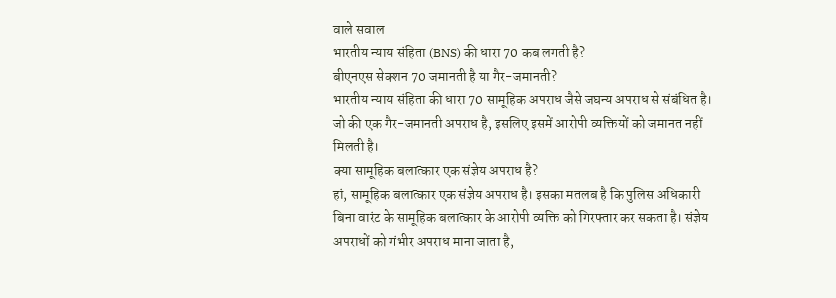वाले सवाल
भारतीय न्याय संहिता (BNS) की धारा 70 कब लगती है?
बीएनएस सेक्शन 70 जमानती है या गैर-जमानती?
भारतीय न्याय संहिता की धारा 70 सामूहिक अपराध जैसे जघन्य अपराध से संबंधित है। जो की एक गैर-जमानती अपराध है, इसलिए इसमें आरोपी व्यक्तियों को जमानत नहीं मिलती है।
क्या सामूहिक बलात्कार एक संज्ञेय अपराध है?
हां, सामूहिक बलात्कार एक संज्ञेय अपराध है। इसका मतलब है कि पुलिस अधिकारी बिना वारंट के सामूहिक बलात्कार के आरोपी व्यक्ति को गिरफ्तार कर सकता है। संज्ञेय अपराधों को गंभीर अपराध माना जाता है,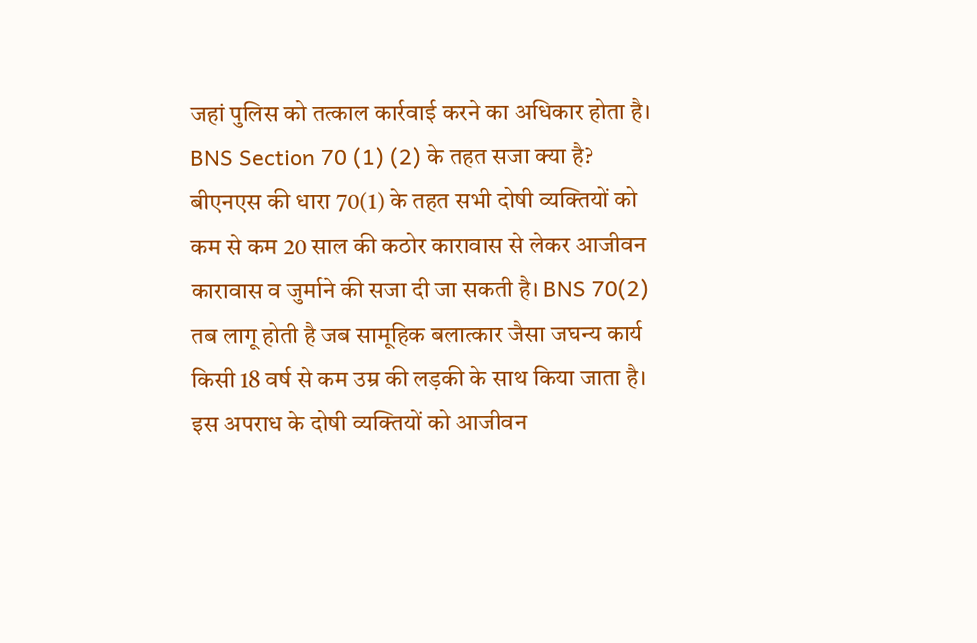जहां पुलिस को तत्काल कार्रवाई करने का अधिकार होता है।
BNS Section 70 (1) (2) के तहत सजा क्या है?
बीएनएस की धारा 70(1) के तहत सभी दोषी व्यक्तियों को कम से कम 20 साल की कठोर कारावास से लेकर आजीवन कारावास व जुर्माने की सजा दी जा सकती है। BNS 70(2) तब लागू होती है जब सामूहिक बलात्कार जैसा जघन्य कार्य किसी 18 वर्ष से कम उम्र की लड़की के साथ किया जाता है। इस अपराध के दोषी व्यक्तियों को आजीवन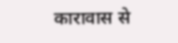कारावास से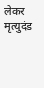लेकर मृत्युदंड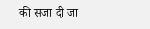की सजा दी जा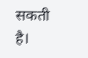सकती है।